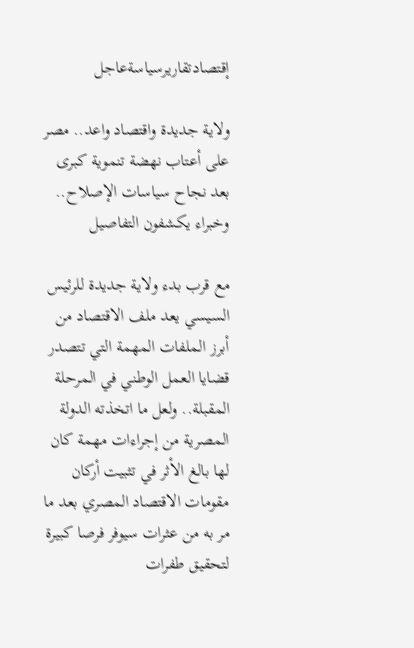إقتصادتقاريرسياسةعاجل

ولاية جديدة واقتصاد واعد.. مصر على أعتاب نهضة تنموية كبرى بعد نجاح سياسات الإصلاح.. وخبراء يكشفون التفاصيل

مع قرب بدء ولاية جديدة للرئيس السيسي يعد ملف الاقتصاد من أبرز الملفات المهمة التي تتصدر قضايا العمل الوطني في المرحلة المقبلة.. ولعل ما اتخذته الدولة المصرية من إجراءات مهمة كان لها بالغ الأثر في تثبيت أركان مقومات الاقتصاد المصري بعد ما مر به من عثرات سيوفر فرصا كبيرة لتحقيق طفرات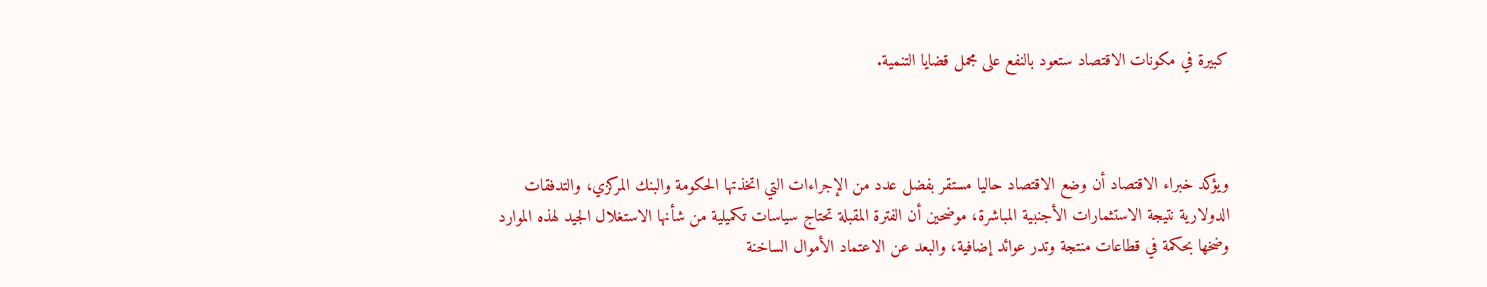كبيرة في مكونات الاقتصاد ستعود بالنفع على مجمل قضايا التنمية.



ويؤكد خبراء الاقتصاد أن وضع الاقتصاد حاليا مستقر بفضل عدد من الإجراءات التي اتخذتها الحكومة والبنك المركزي، والتدفقات الدولارية نتيجة الاستثمارات الأجنبية المباشرة، موضحين أن الفترة المقبلة تحتاج سياسات تكميلية من شأنها الاستغلال الجيد لهذه الموارد وضخها بحكمة في قطاعات منتجة وتدر عوائد إضافية، والبعد عن الاعتماد الأموال الساخنة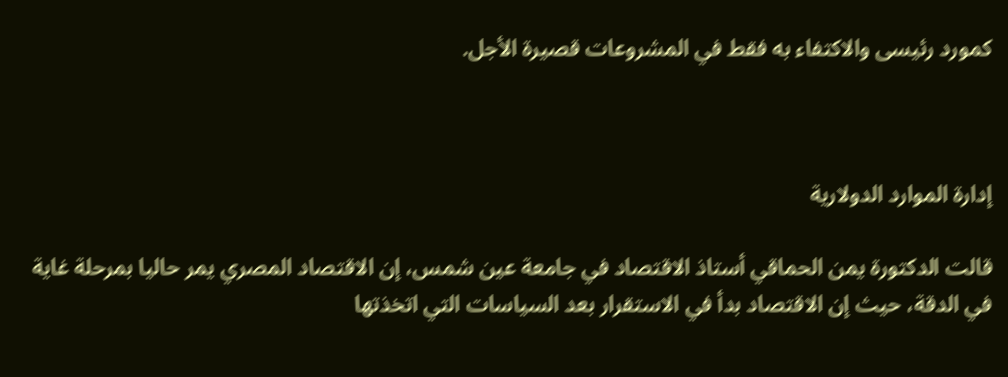كمورد رئيسى والاكتفاء به فقط في المشروعات قصيرة الأجل.



إدارة الموارد الدولارية

قالت الدكتورة يمن الحماقي أستاذ الاقتصاد في جامعة عين شمس، إن الاقتصاد المصري يمر حاليا بمرحلة غاية في الدقة، حيث إن الاقتصاد بدأ في الاستقرار بعد السياسات التي اتخذتها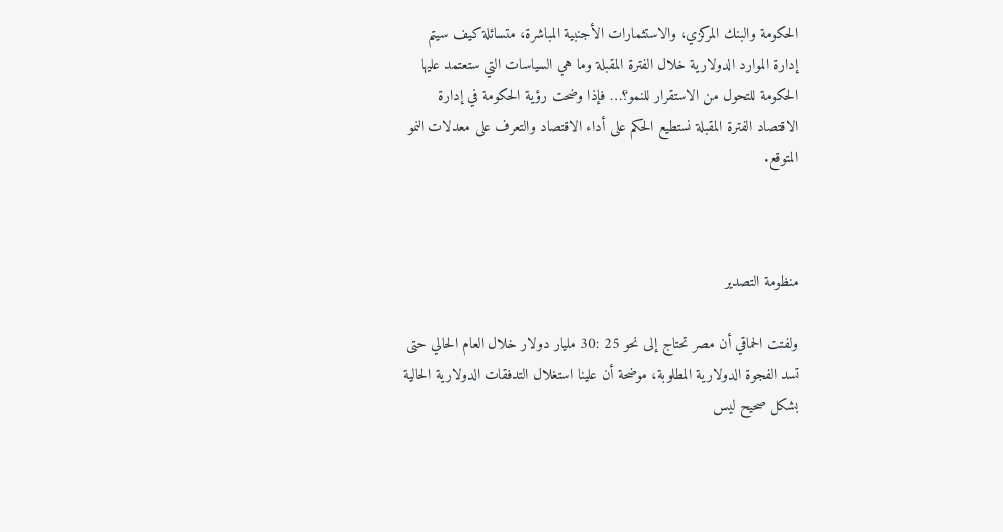الحكومة والبنك المركزي، والاستثمارات الأجنبية المباشرة، متسائلة كيف سيتم إدارة الموارد الدولارية خلال الفترة المقبلة وما هي السياسات التي ستعتمد عليها الحكومة للتحول من الاستقرار للنمو؟… فإذا وضحت رؤية الحكومة في إدارة الاقتصاد الفترة المقبلة نستطيع الحكم على أداء الاقتصاد والتعرف على معدلات النمو المتوقع.



منظومة التصدير

ولفتت الحماقي أن مصر تحتاج إلى نحو 25 :30 مليار دولار خلال العام الحالي حتى تسد الفجوة الدولارية المطلوبة، موضحة أن علينا استغلال التدفقات الدولارية الحالية بشكل صحيح ليس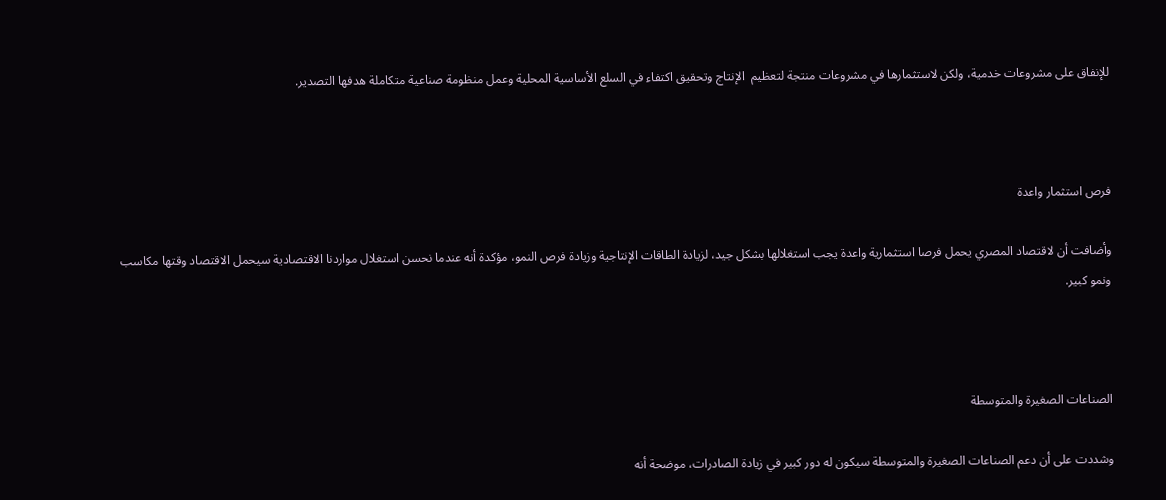للإنفاق على مشروعات خدمية، ولكن لاستثمارها في مشروعات منتجة لتعظيم  الإنتاج وتحقيق اكتفاء في السلع الأساسية المحلية وعمل منظومة صناعية متكاملة هدفها التصدير.



فرص استثمار واعدة

وأضافت أن لاقتصاد المصري يحمل فرصا استثمارية واعدة يجب استغلالها بشكل جيد، لزيادة الطاقات الإنتاجية وزيادة فرص النمو، مؤكدة أنه عندما نحسن استغلال مواردنا الاقتصادية سيحمل الاقتصاد وقتها مكاسب ونمو كبير.



الصناعات الصغيرة والمتوسطة

وشددت على أن دعم الصناعات الصغيرة والمتوسطة سيكون له دور كبير في زيادة الصادرات، موضحة أنه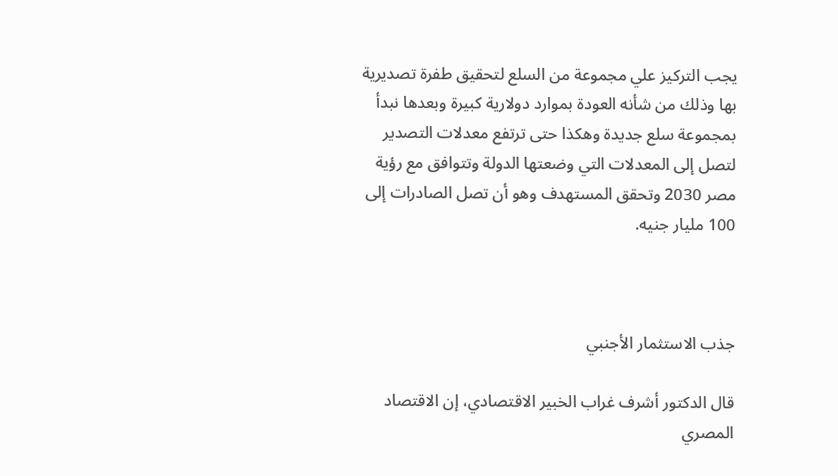يجب التركيز علي مجموعة من السلع لتحقيق طفرة تصديرية بها وذلك من شأنه العودة بموارد دولارية كبيرة وبعدها نبدأ بمجموعة سلع جديدة وهكذا حتى ترتفع معدلات التصدير لتصل إلى المعدلات التي وضعتها الدولة وتتوافق مع رؤية مصر 2030 وتحقق المستهدف وهو أن تصل الصادرات إلى 100 مليار جنيه.



جذب الاستثمار الأجنبي

قال الدكتور أشرف غراب الخبير الاقتصادي، إن الاقتصاد المصري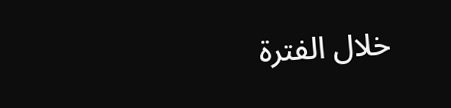خلال الفترة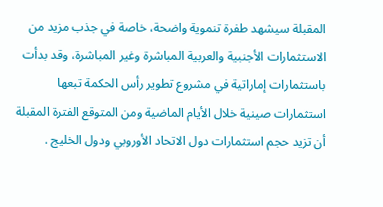المقبلة سيشهد طفرة تنموية واضحة، خاصة في جذب مزيد من الاستثمارات الأجنبية والعربية المباشرة وغير المباشرة، وقد بدأت باستثمارات إماراتية في مشروع تطوير رأس الحكمة تبعها استثمارات صينية خلال الأيام الماضية ومن المتوقع الفترة المقبلة أن تزيد حجم استثمارات دول الاتحاد الأوروبي ودول الخليج .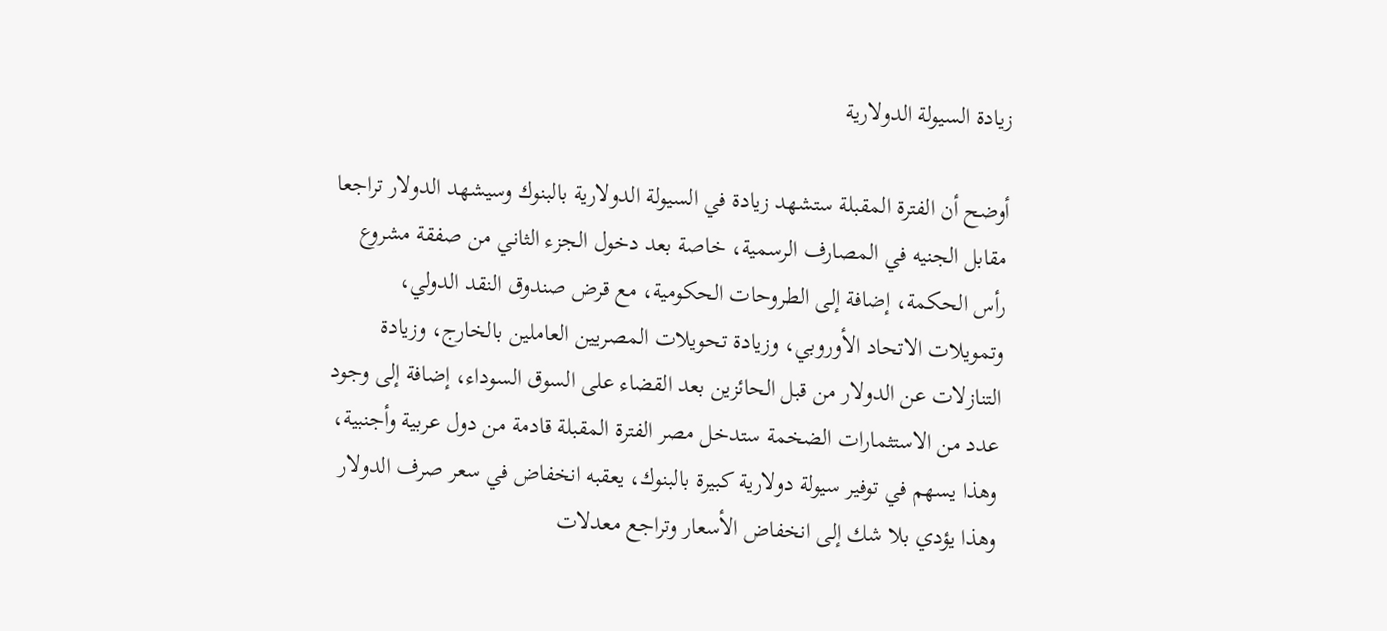زيادة السيولة الدولارية

أوضح أن الفترة المقبلة ستشهد زيادة في السيولة الدولارية بالبنوك وسيشهد الدولار تراجعا مقابل الجنيه في المصارف الرسمية، خاصة بعد دخول الجزء الثاني من صفقة مشروع رأس الحكمة، إضافة إلى الطروحات الحكومية، مع قرض صندوق النقد الدولي، وتمويلات الاتحاد الأوروبي، وزيادة تحويلات المصريين العاملين بالخارج، وزيادة التنازلات عن الدولار من قبل الحائزين بعد القضاء على السوق السوداء، إضافة إلى وجود عدد من الاستثمارات الضخمة ستدخل مصر الفترة المقبلة قادمة من دول عربية وأجنبية، وهذا يسهم في توفير سيولة دولارية كبيرة بالبنوك، يعقبه انخفاض في سعر صرف الدولار وهذا يؤدي بلا شك إلى انخفاض الأسعار وتراجع معدلات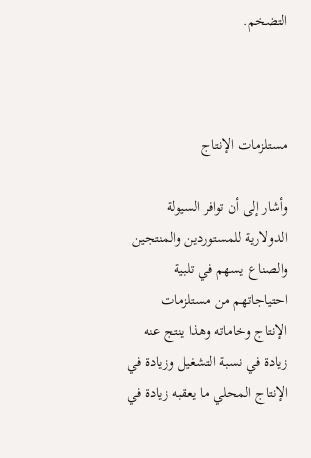التضخم.



مستلزمات الإنتاج

وأشار إلى أن توافر السيولة الدولارية للمستوردين والمنتجين والصناع يسهم في تلبية احتياجاتهم من مستلزمات الإنتاج وخاماته وهذا ينتج عنه زيادة في نسبة التشغيل وزيادة في الإنتاج المحلي ما يعقبه زيادة في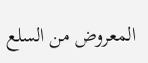المعروض من السلع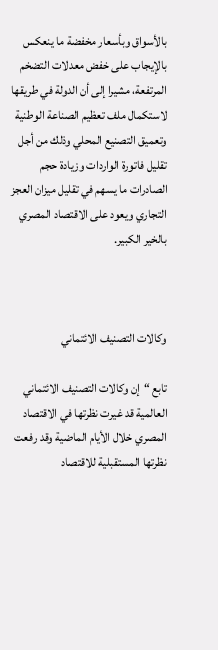بالأسواق وبأسعار مخفضة ما ينعكس بالإيجاب على خفض معدلات التضخم المرتفعة، مشيرا إلى أن الدولة في طريقها لاستكمال ملف تعظيم الصناعة الوطنية وتعميق التصنيع المحلي وذلك من أجل تقليل فاتورة الواردات وزيادة حجم الصادرات ما يسهم في تقليل ميزان العجز التجاري ويعود على الاقتصاد المصري بالخير الكبير.



وكالات التصنيف الائتماني

تابع “إن وكالات التصنيف الائتماني العالمية قد غيرت نظرتها في الاقتصاد المصري خلال الأيام الماضية وقد رفعت نظرتها المستقبلية للاقتصاد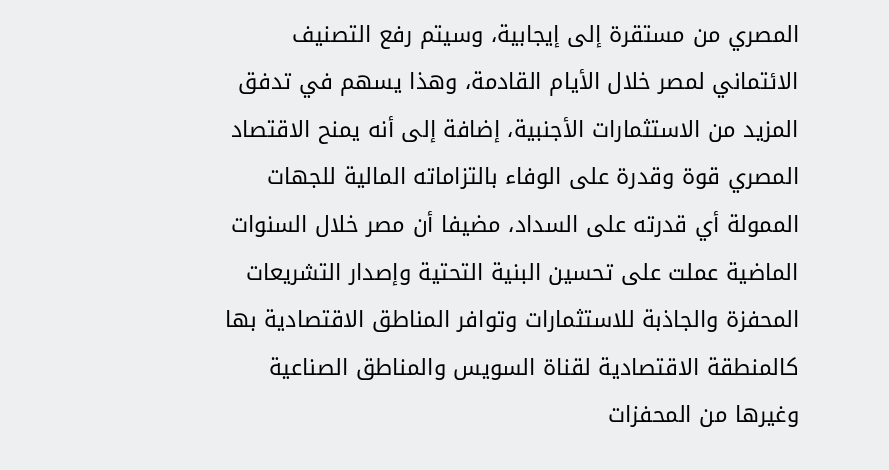المصري من مستقرة إلى إيجابية، وسيتم رفع التصنيف الائتماني لمصر خلال الأيام القادمة، وهذا يسهم في تدفق المزيد من الاستثمارات الأجنبية، إضافة إلى أنه يمنح الاقتصاد المصري قوة وقدرة على الوفاء بالتزاماته المالية للجهات الممولة أي قدرته على السداد، مضيفا أن مصر خلال السنوات الماضية عملت على تحسين البنية التحتية وإصدار التشريعات المحفزة والجاذبة للاستثمارات وتوافر المناطق الاقتصادية بها كالمنطقة الاقتصادية لقناة السويس والمناطق الصناعية وغيرها من المحفزات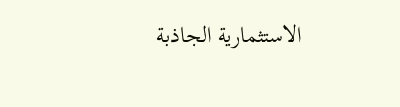الاستثمارية الجاذبة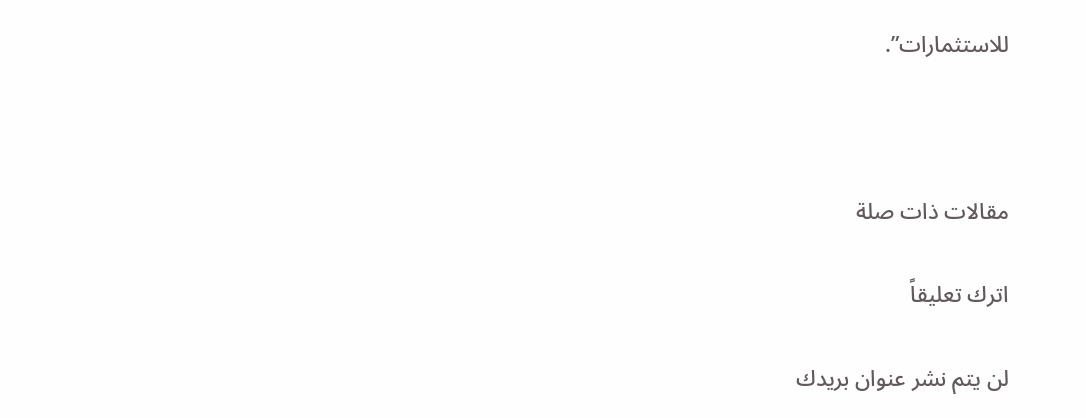للاستثمارات”.



مقالات ذات صلة

اترك تعليقاً

لن يتم نشر عنوان بريدك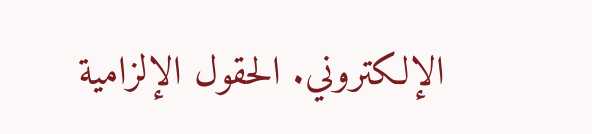الإلكتروني. الحقول الإلزامية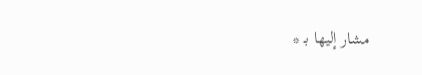مشار إليها بـ *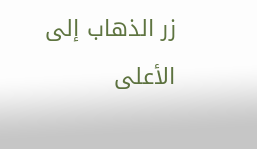زر الذهاب إلى الأعلى